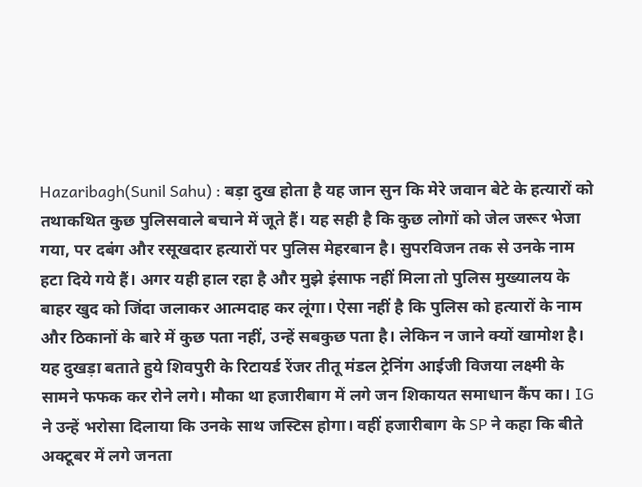Hazaribagh(Sunil Sahu) : बड़ा दुख होता है यह जान सुन कि मेरे जवान बेटे के हत्यारों को तथाकथित कुछ पुलिसवाले बचाने में जूते हैं। यह सही है कि कुछ लोगों को जेल जरूर भेजा गया, पर दबंग और रसूखदार हत्यारों पर पुलिस मेहरबान है। सुपरविजन तक से उनके नाम हटा दिये गये हैं। अगर यही हाल रहा है और मुझे इंसाफ नहीं मिला तो पुलिस मुख्यालय के बाहर खुद को जिंदा जलाकर आत्मदाह कर लूंगा। ऐसा नहीं है कि पुलिस को हत्यारों के नाम और ठिकानों के बारे में कुछ पता नहीं, उन्हें सबकुछ पता है। लेकिन न जाने क्यों खामोश है। यह दुखड़ा बताते हुये शिवपुरी के रिटायर्ड रेंजर तीतू मंडल ट्रेनिंग आईजी विजया लक्ष्मी के सामने फफक कर रोने लगे। मौका था हजारीबाग में लगे जन शिकायत समाधान कैंप का। IG ने उन्हें भरोसा दिलाया कि उनके साथ जस्टिस होगा। वहीं हजारीबाग के SP ने कहा कि बीते अक्टूबर में लगे जनता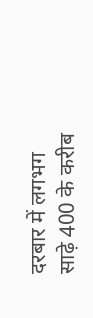दरबार में लगभग साढ़े 400 के करीब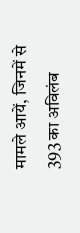मामले आयें, जिनमें से 393 का अविलंब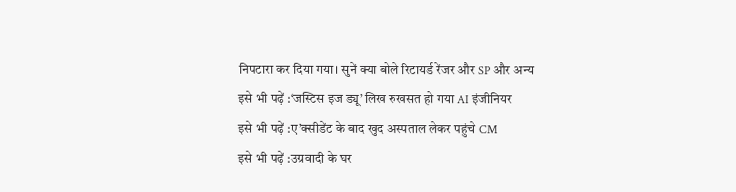निपटारा कर दिया गया। सुनें क्या बोले रिटायर्ड रेंजर और SP और अन्य
इसे भी पढ़ें :‘जस्टिस इज ड्यू’ लिख रुखसत हो गया AI इंजीनियर
इसे भी पढ़ें :ए’क्सीडेंट के बाद खुद अस्पताल लेकर पहुंचे CM
इसे भी पढ़ें :उग्रवादी के घर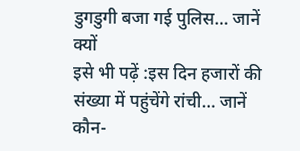डुगडुगी बजा गई पुलिस… जानें क्यों
इसे भी पढ़ें :इस दिन हजारों की संख्या में पहुंचेंगे रांची… जानें कौन-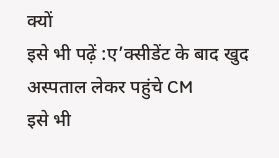क्यों
इसे भी पढ़ें :ए’क्सीडेंट के बाद खुद अस्पताल लेकर पहुंचे CM
इसे भी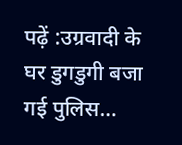पढ़ें :उग्रवादी के घर डुगडुगी बजा गई पुलिस…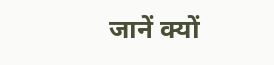जानें क्यों